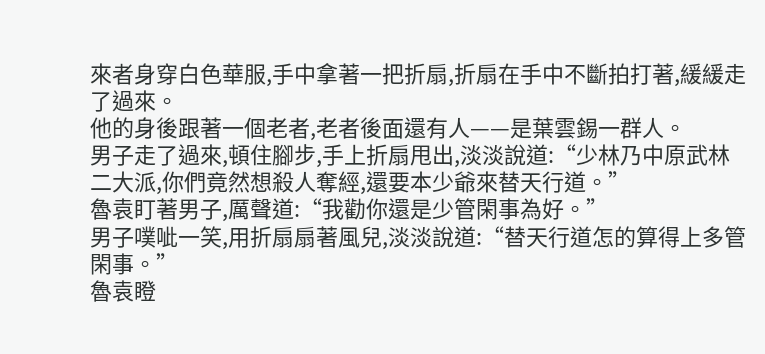來者身穿白色華服,手中拿著一把折扇,折扇在手中不斷拍打著,緩緩走了過來。
他的身後跟著一個老者,老者後面還有人——是葉雲錫一群人。
男子走了過來,頓住腳步,手上折扇甩出,淡淡說道:“少林乃中原武林二大派,你們竟然想殺人奪經,還要本少爺來替天行道。”
魯袁盯著男子,厲聲道:“我勸你還是少管閑事為好。”
男子噗呲一笑,用折扇扇著風兒,淡淡說道:“替天行道怎的算得上多管閑事。”
魯袁瞪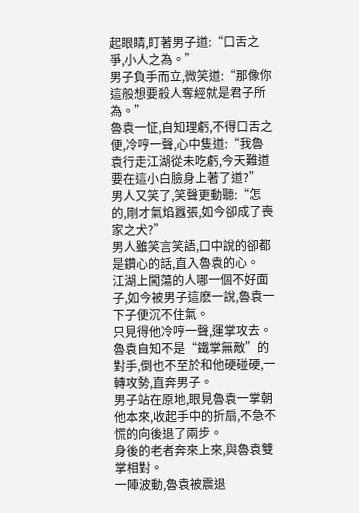起眼睛,盯著男子道:“口舌之爭,小人之為。”
男子負手而立,微笑道:“那像你這般想要殺人奪經就是君子所為。”
魯袁一怔,自知理虧,不得口舌之便,冷哼一聲,心中隻道:“我魯袁行走江湖從未吃虧,今天難道要在這小白臉身上著了道?”
男人又笑了,笑聲更動聽:“怎的,剛才氣焰囂張,如今卻成了喪家之犬?”
男人雖笑言笑語,口中說的卻都是鑽心的話,直入魯袁的心。
江湖上闖蕩的人哪一個不好面子,如今被男子這麽一說,魯袁一下子便沉不住氣。
只見得他冷哼一聲,運掌攻去。
魯袁自知不是“鐵掌無敵”的對手,倒也不至於和他硬碰硬,一轉攻勢,直奔男子。
男子站在原地,眼見魯袁一掌朝他本來,收起手中的折扇,不急不慌的向後退了兩步。
身後的老者奔來上來,與魯袁雙掌相對。
一陣波動,魯袁被震退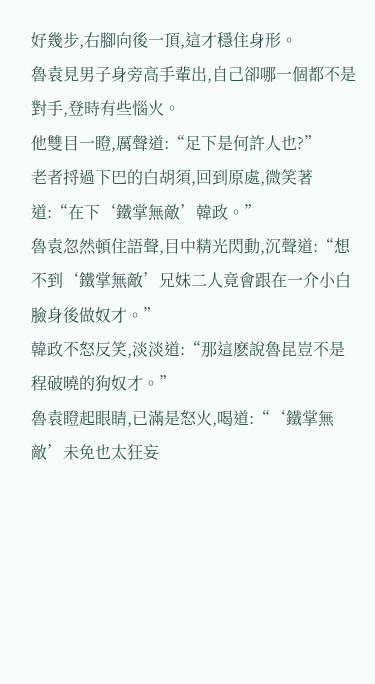好幾步,右腳向後一頂,這才穩住身形。
魯袁見男子身旁高手輩出,自己卻哪一個都不是對手,登時有些惱火。
他雙目一瞪,厲聲道:“足下是何許人也?”
老者捋過下巴的白胡須,回到原處,微笑著道:“在下‘鐵掌無敵’韓政。”
魯袁忽然頓住語聲,目中精光閃動,沉聲道:“想不到‘鐵掌無敵’兄妹二人竟會跟在一介小白臉身後做奴才。”
韓政不怒反笑,淡淡道:“那這麽說魯昆豈不是程破曉的狗奴才。”
魯袁瞪起眼睛,已滿是怒火,喝道:“‘鐵掌無敵’未免也太狂妄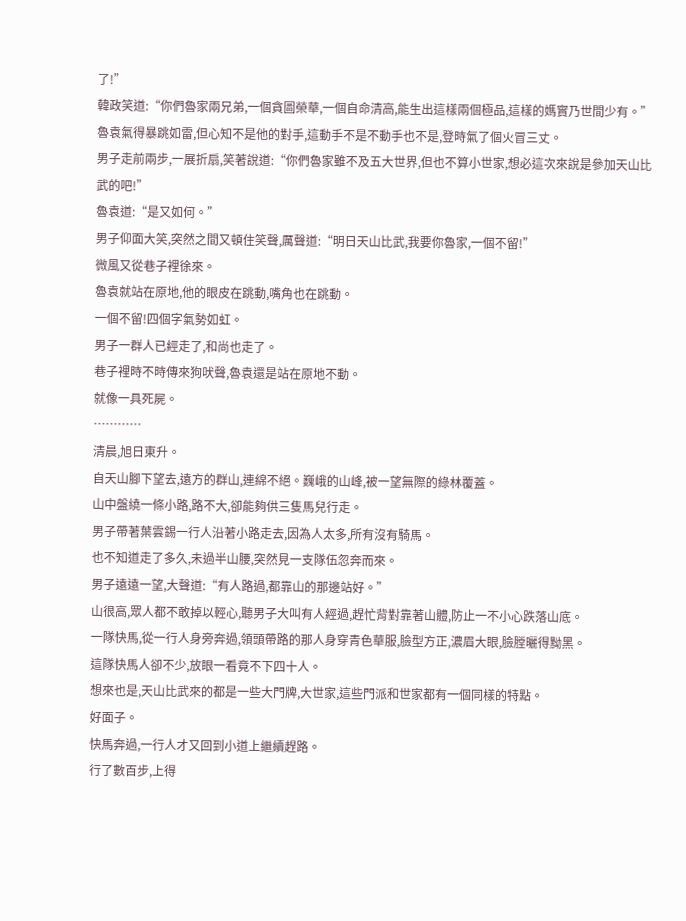了!”
韓政笑道:“你們魯家兩兄弟,一個貪圖榮華,一個自命清高,能生出這樣兩個極品,這樣的媽實乃世間少有。”
魯袁氣得暴跳如雷,但心知不是他的對手,這動手不是不動手也不是,登時氣了個火冒三丈。
男子走前兩步,一展折扇,笑著說道:“你們魯家雖不及五大世界,但也不算小世家,想必這次來說是參加天山比武的吧!”
魯袁道:“是又如何。”
男子仰面大笑,突然之間又頓住笑聲,厲聲道:“明日天山比武,我要你魯家,一個不留!”
微風又從巷子裡徐來。
魯袁就站在原地,他的眼皮在跳動,嘴角也在跳動。
一個不留!四個字氣勢如虹。
男子一群人已經走了,和尚也走了。
巷子裡時不時傳來狗吠聲,魯袁還是站在原地不動。
就像一具死屍。
…………
清晨,旭日東升。
自天山腳下望去,遠方的群山,連綿不絕。巍峨的山峰,被一望無際的綠林覆蓋。
山中盤繞一條小路,路不大,卻能夠供三隻馬兒行走。
男子帶著葉雲錫一行人沿著小路走去,因為人太多,所有沒有騎馬。
也不知道走了多久,未過半山腰,突然見一支隊伍忽奔而來。
男子遠遠一望,大聲道:“有人路過,都靠山的那邊站好。”
山很高,眾人都不敢掉以輕心,聽男子大叫有人經過,趕忙背對靠著山體,防止一不小心跌落山底。
一隊快馬,從一行人身旁奔過,領頭帶路的那人身穿青色華服,臉型方正,濃眉大眼,臉膛曬得黝黑。
這隊快馬人卻不少,放眼一看竟不下四十人。
想來也是,天山比武來的都是一些大門牌,大世家,這些門派和世家都有一個同樣的特點。
好面子。
快馬奔過,一行人才又回到小道上繼續趕路。
行了數百步,上得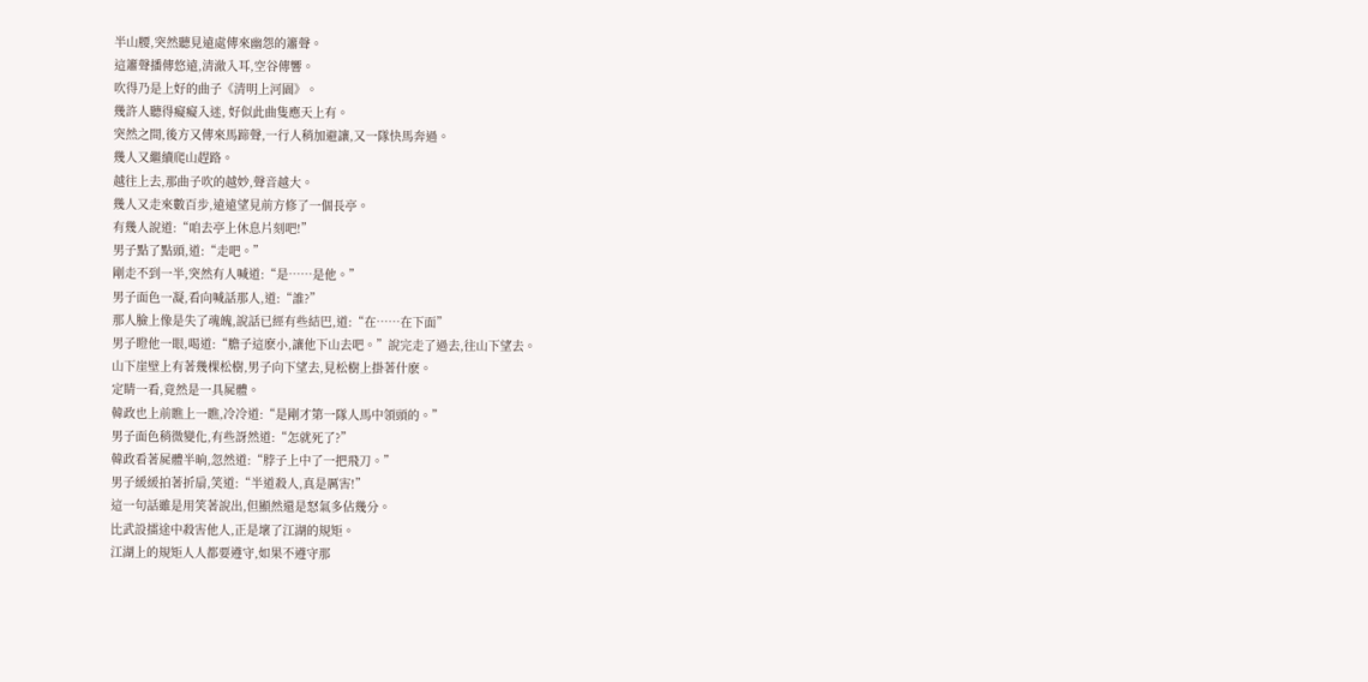半山腰,突然聽見遠處傳來幽怨的簫聲。
這簫聲播傳悠遠,清澈入耳,空谷傳響。
吹得乃是上好的曲子《清明上河園》。
幾許人聽得癡癡入迷, 好似此曲隻應天上有。
突然之間,後方又傳來馬蹄聲,一行人稍加避讓,又一隊快馬奔過。
幾人又繼續爬山趕路。
越往上去,那曲子吹的越妙,聲音越大。
幾人又走來數百步,遠遠望見前方修了一個長亭。
有幾人說道:“咱去亭上休息片刻吧!”
男子點了點頭,道:“走吧。”
剛走不到一半,突然有人喊道:“是……是他。”
男子面色一凝,看向喊話那人,道:“誰?”
那人臉上像是失了魂魄,說話已經有些結巴,道:“在……在下面”
男子瞪他一眼,喝道:“膽子這麽小,讓他下山去吧。”說完走了過去,往山下望去。
山下崖壁上有著幾棵松樹,男子向下望去,見松樹上掛著什麽。
定睛一看,竟然是一具屍體。
韓政也上前瞧上一瞧,冷冷道:“是剛才第一隊人馬中領頭的。”
男子面色稍微變化,有些訝然道:“怎就死了?”
韓政看著屍體半晌,忽然道:“脖子上中了一把飛刀。”
男子緩緩拍著折扇,笑道:“半道殺人,真是厲害!”
這一句話雖是用笑著說出,但顯然還是怒氣多佔幾分。
比武設擂途中殺害他人,正是壞了江湖的規矩。
江湖上的規矩人人都要遵守,如果不遵守那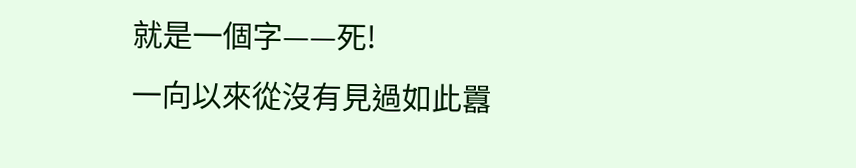就是一個字——死!
一向以來從沒有見過如此囂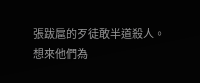張跋扈的歹徒敢半道殺人。
想來他們為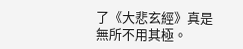了《大悲玄經》真是無所不用其極。